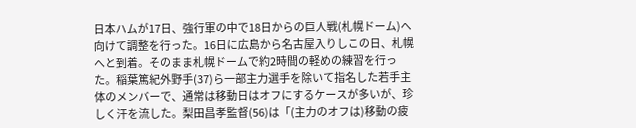日本ハムが17日、強行軍の中で18日からの巨人戦(札幌ドーム)へ向けて調整を行った。16日に広島から名古屋入りしこの日、札幌へと到着。そのまま札幌ドームで約2時間の軽めの練習を行った。稲葉篤紀外野手(37)ら一部主力選手を除いて指名した若手主体のメンバーで、通常は移動日はオフにするケースが多いが、珍しく汗を流した。梨田昌孝監督(56)は「(主力のオフは)移動の疲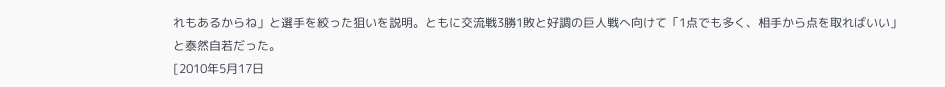れもあるからね」と選手を絞った狙いを説明。ともに交流戦3勝1敗と好調の巨人戦へ向けて「1点でも多く、相手から点を取ればいい」と泰然自若だった。
[2010年5月17日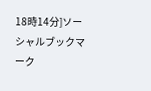18時14分]ソーシャルブックマーク